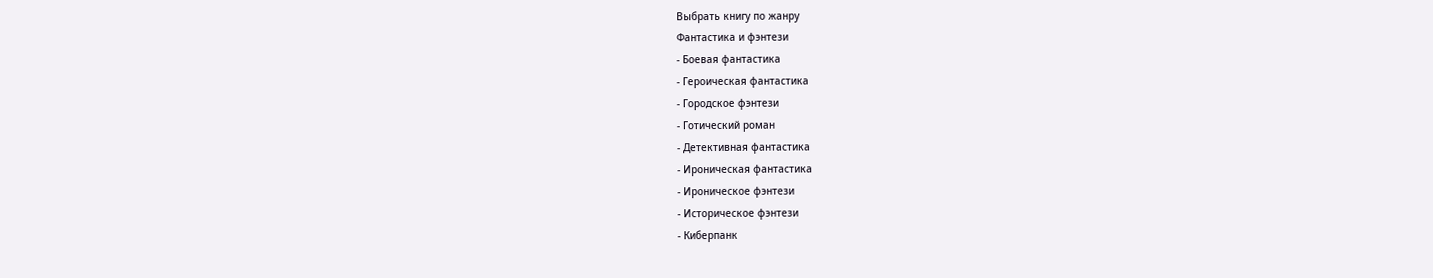Выбрать книгу по жанру
Фантастика и фэнтези
- Боевая фантастика
- Героическая фантастика
- Городское фэнтези
- Готический роман
- Детективная фантастика
- Ироническая фантастика
- Ироническое фэнтези
- Историческое фэнтези
- Киберпанк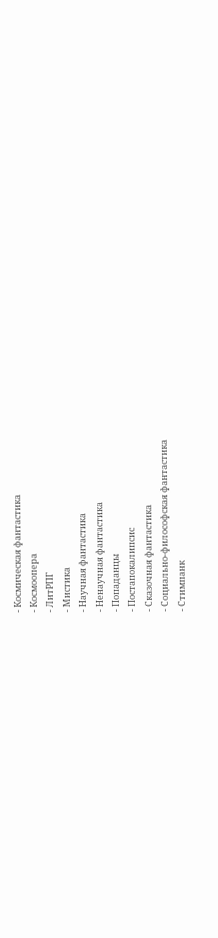- Космическая фантастика
- Космоопера
- ЛитРПГ
- Мистика
- Научная фантастика
- Ненаучная фантастика
- Попаданцы
- Постапокалипсис
- Сказочная фантастика
- Социально-философская фантастика
- Стимпанк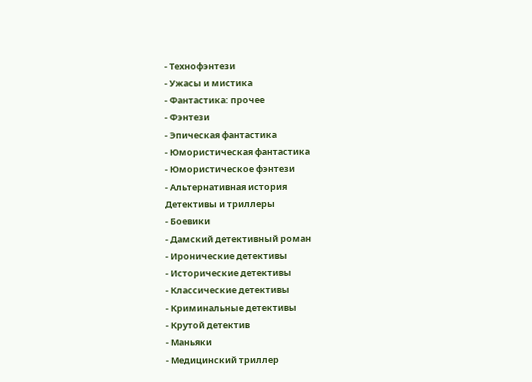- Технофэнтези
- Ужасы и мистика
- Фантастика: прочее
- Фэнтези
- Эпическая фантастика
- Юмористическая фантастика
- Юмористическое фэнтези
- Альтернативная история
Детективы и триллеры
- Боевики
- Дамский детективный роман
- Иронические детективы
- Исторические детективы
- Классические детективы
- Криминальные детективы
- Крутой детектив
- Маньяки
- Медицинский триллер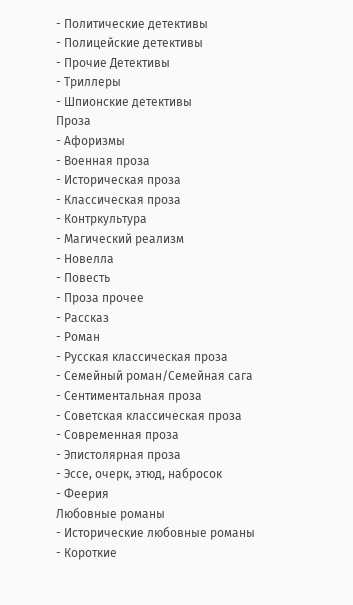- Политические детективы
- Полицейские детективы
- Прочие Детективы
- Триллеры
- Шпионские детективы
Проза
- Афоризмы
- Военная проза
- Историческая проза
- Классическая проза
- Контркультура
- Магический реализм
- Новелла
- Повесть
- Проза прочее
- Рассказ
- Роман
- Русская классическая проза
- Семейный роман/Семейная сага
- Сентиментальная проза
- Советская классическая проза
- Современная проза
- Эпистолярная проза
- Эссе, очерк, этюд, набросок
- Феерия
Любовные романы
- Исторические любовные романы
- Короткие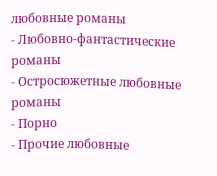любовные романы
- Любовно-фантастические романы
- Остросюжетные любовные романы
- Порно
- Прочие любовные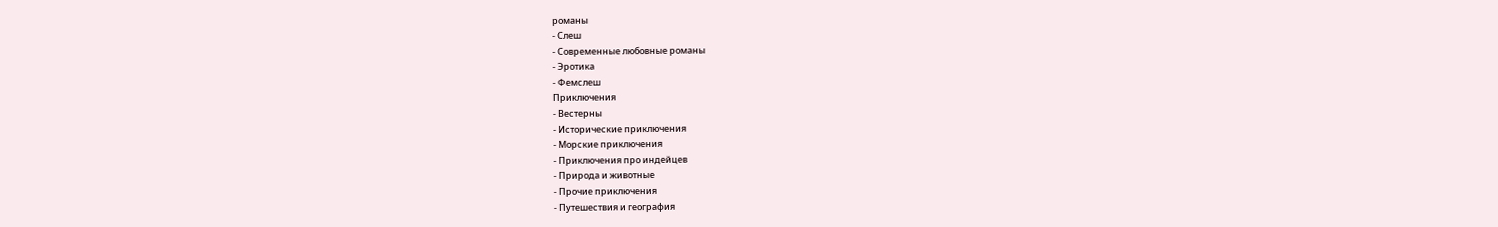романы
- Слеш
- Современные любовные романы
- Эротика
- Фемслеш
Приключения
- Вестерны
- Исторические приключения
- Морские приключения
- Приключения про индейцев
- Природа и животные
- Прочие приключения
- Путешествия и география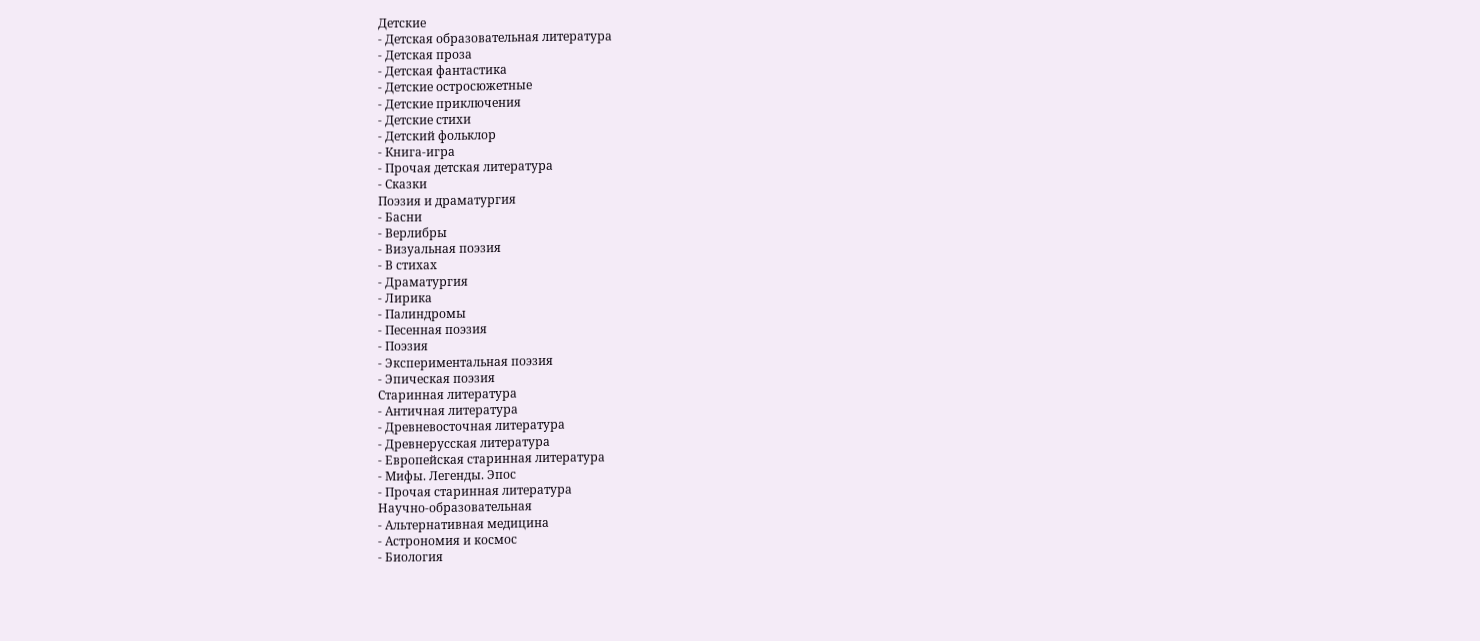Детские
- Детская образовательная литература
- Детская проза
- Детская фантастика
- Детские остросюжетные
- Детские приключения
- Детские стихи
- Детский фольклор
- Книга-игра
- Прочая детская литература
- Сказки
Поэзия и драматургия
- Басни
- Верлибры
- Визуальная поэзия
- В стихах
- Драматургия
- Лирика
- Палиндромы
- Песенная поэзия
- Поэзия
- Экспериментальная поэзия
- Эпическая поэзия
Старинная литература
- Античная литература
- Древневосточная литература
- Древнерусская литература
- Европейская старинная литература
- Мифы. Легенды. Эпос
- Прочая старинная литература
Научно-образовательная
- Альтернативная медицина
- Астрономия и космос
- Биология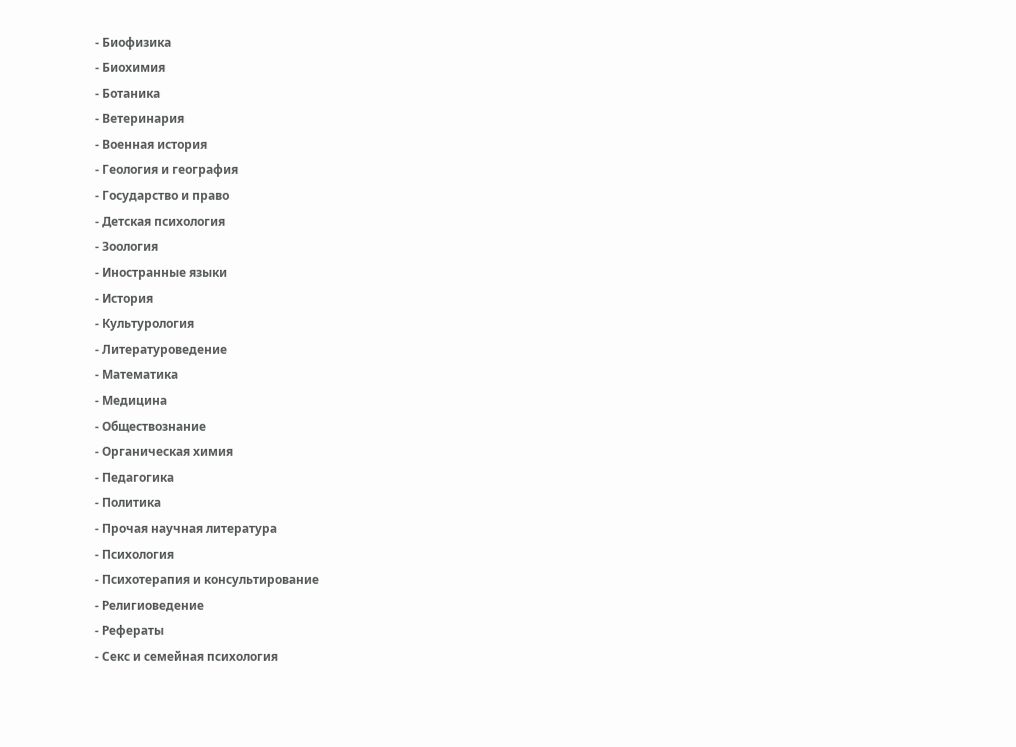- Биофизика
- Биохимия
- Ботаника
- Ветеринария
- Военная история
- Геология и география
- Государство и право
- Детская психология
- Зоология
- Иностранные языки
- История
- Культурология
- Литературоведение
- Математика
- Медицина
- Обществознание
- Органическая химия
- Педагогика
- Политика
- Прочая научная литература
- Психология
- Психотерапия и консультирование
- Религиоведение
- Рефераты
- Секс и семейная психология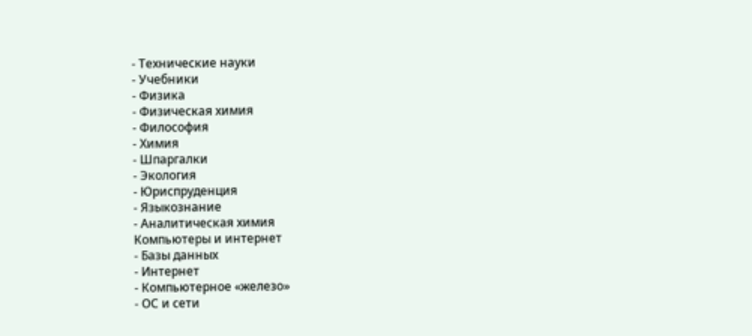- Технические науки
- Учебники
- Физика
- Физическая химия
- Философия
- Химия
- Шпаргалки
- Экология
- Юриспруденция
- Языкознание
- Аналитическая химия
Компьютеры и интернет
- Базы данных
- Интернет
- Компьютерное «железо»
- ОС и сети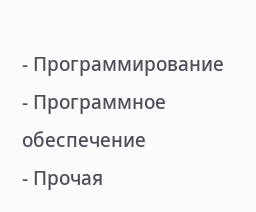- Программирование
- Программное обеспечение
- Прочая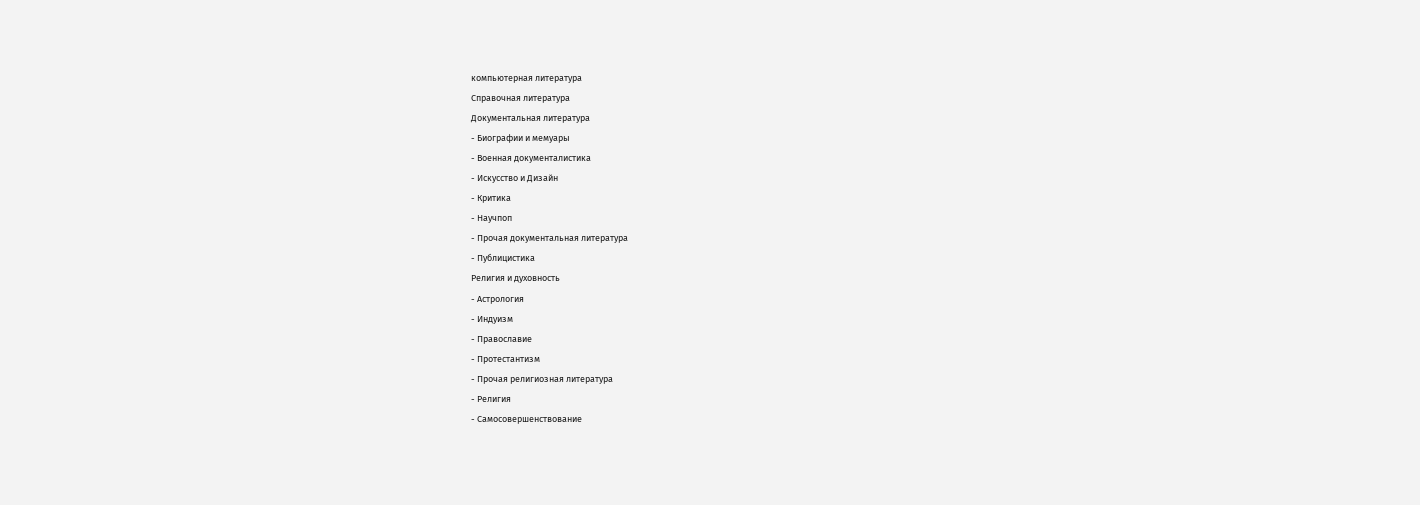компьютерная литература
Справочная литература
Документальная литература
- Биографии и мемуары
- Военная документалистика
- Искусство и Дизайн
- Критика
- Научпоп
- Прочая документальная литература
- Публицистика
Религия и духовность
- Астрология
- Индуизм
- Православие
- Протестантизм
- Прочая религиозная литература
- Религия
- Самосовершенствование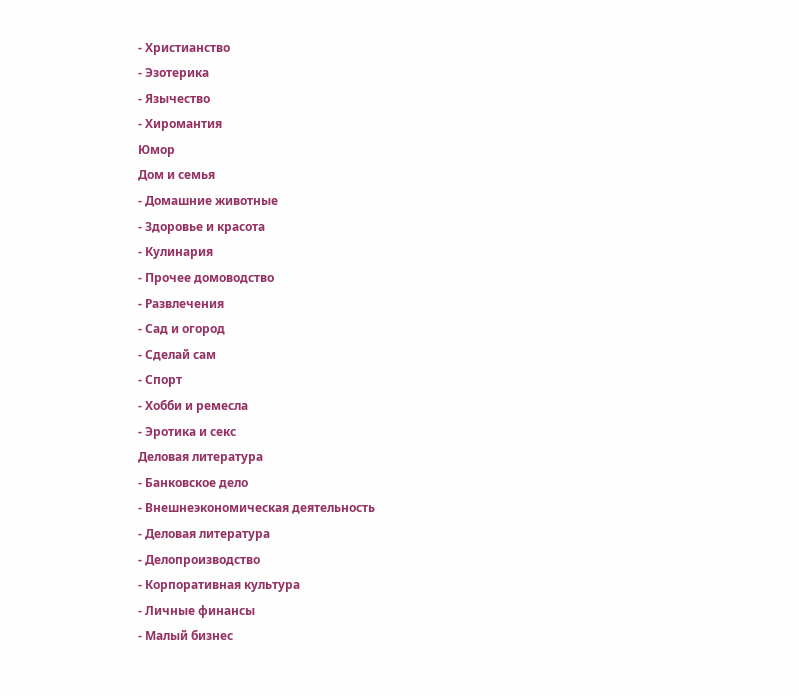- Христианство
- Эзотерика
- Язычество
- Хиромантия
Юмор
Дом и семья
- Домашние животные
- Здоровье и красота
- Кулинария
- Прочее домоводство
- Развлечения
- Сад и огород
- Сделай сам
- Спорт
- Хобби и ремесла
- Эротика и секс
Деловая литература
- Банковское дело
- Внешнеэкономическая деятельность
- Деловая литература
- Делопроизводство
- Корпоративная культура
- Личные финансы
- Малый бизнес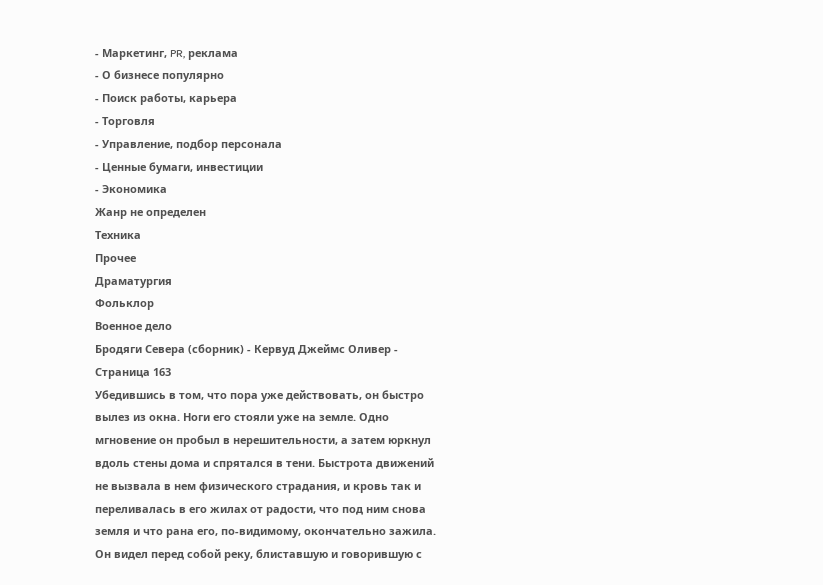- Маркетинг, PR, реклама
- О бизнесе популярно
- Поиск работы, карьера
- Торговля
- Управление, подбор персонала
- Ценные бумаги, инвестиции
- Экономика
Жанр не определен
Техника
Прочее
Драматургия
Фольклор
Военное дело
Бродяги Севера (сборник) - Кервуд Джеймс Оливер - Страница 163
Убедившись в том, что пора уже действовать, он быстро вылез из окна. Ноги его стояли уже на земле. Одно мгновение он пробыл в нерешительности, а затем юркнул вдоль стены дома и спрятался в тени. Быстрота движений не вызвала в нем физического страдания, и кровь так и переливалась в его жилах от радости, что под ним снова земля и что рана его, по-видимому, окончательно зажила. Он видел перед собой реку, блиставшую и говорившую с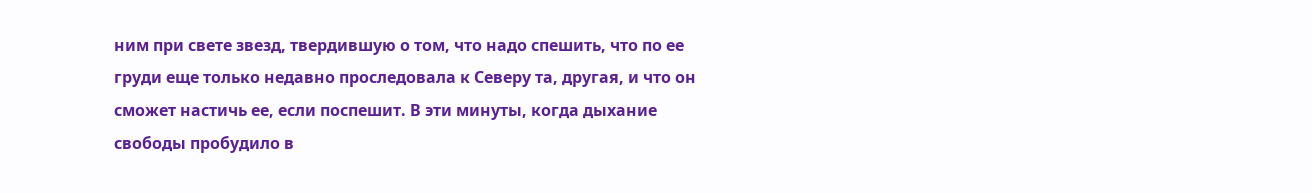ним при свете звезд, твердившую о том, что надо спешить, что по ее груди еще только недавно проследовала к Северу та, другая, и что он сможет настичь ее, если поспешит. В эти минуты, когда дыхание свободы пробудило в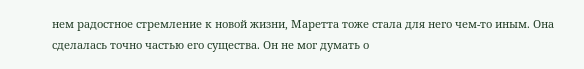нем радостное стремление к новой жизни, Маретта тоже стала для него чем-то иным. Она сделалась точно частью его существа. Он не мог думать о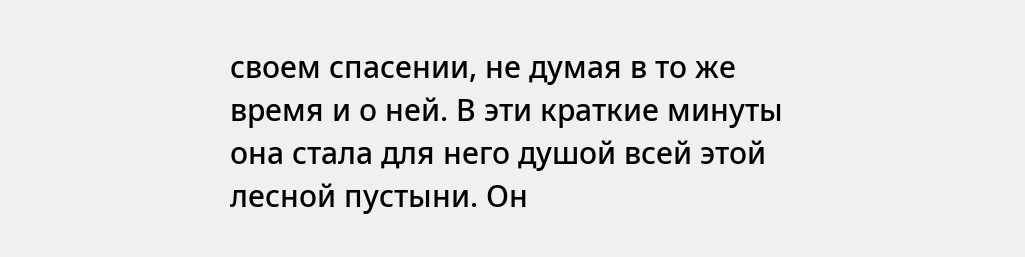своем спасении, не думая в то же время и о ней. В эти краткие минуты она стала для него душой всей этой лесной пустыни. Он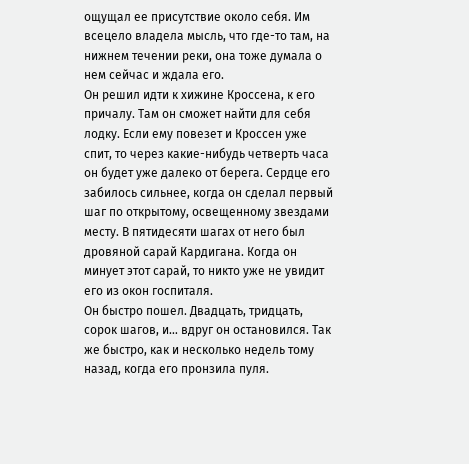ощущал ее присутствие около себя. Им всецело владела мысль, что где-то там, на нижнем течении реки, она тоже думала о нем сейчас и ждала его.
Он решил идти к хижине Кроссена, к его причалу. Там он сможет найти для себя лодку. Если ему повезет и Кроссен уже спит, то через какие-нибудь четверть часа он будет уже далеко от берега. Сердце его забилось сильнее, когда он сделал первый шаг по открытому, освещенному звездами месту. В пятидесяти шагах от него был дровяной сарай Кардигана. Когда он минует этот сарай, то никто уже не увидит его из окон госпиталя.
Он быстро пошел. Двадцать, тридцать, сорок шагов, и… вдруг он остановился. Так же быстро, как и несколько недель тому назад, когда его пронзила пуля.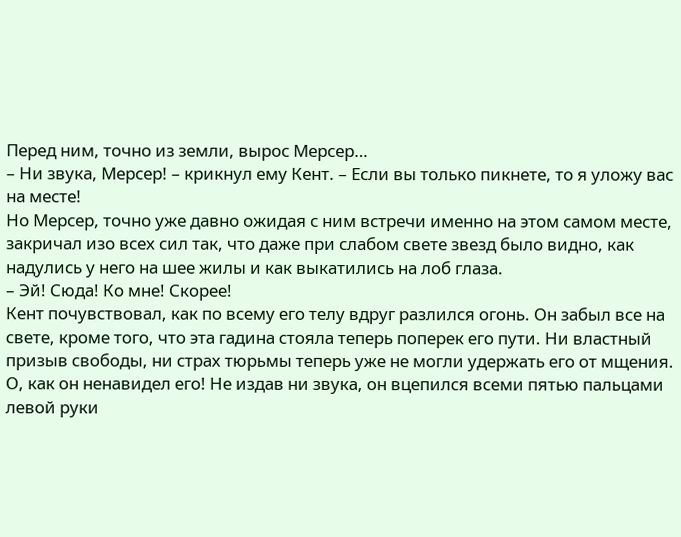Перед ним, точно из земли, вырос Мерсер…
– Ни звука, Мерсер! – крикнул ему Кент. – Если вы только пикнете, то я уложу вас на месте!
Но Мерсер, точно уже давно ожидая с ним встречи именно на этом самом месте, закричал изо всех сил так, что даже при слабом свете звезд было видно, как надулись у него на шее жилы и как выкатились на лоб глаза.
– Эй! Сюда! Ко мне! Скорее!
Кент почувствовал, как по всему его телу вдруг разлился огонь. Он забыл все на свете, кроме того, что эта гадина стояла теперь поперек его пути. Ни властный призыв свободы, ни страх тюрьмы теперь уже не могли удержать его от мщения. О, как он ненавидел его! Не издав ни звука, он вцепился всеми пятью пальцами левой руки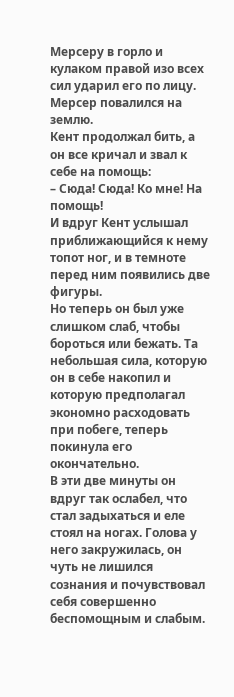Мерсеру в горло и кулаком правой изо всех сил ударил его по лицу.
Мерсер повалился на землю.
Кент продолжал бить, а он все кричал и звал к себе на помощь:
– Сюда! Сюда! Ко мне! На помощь!
И вдруг Кент услышал приближающийся к нему топот ног, и в темноте перед ним появились две фигуры.
Но теперь он был уже слишком слаб, чтобы бороться или бежать. Та небольшая сила, которую он в себе накопил и которую предполагал экономно расходовать при побеге, теперь покинула его окончательно.
В эти две минуты он вдруг так ослабел, что стал задыхаться и еле стоял на ногах. Голова у него закружилась, он чуть не лишился сознания и почувствовал себя совершенно беспомощным и слабым.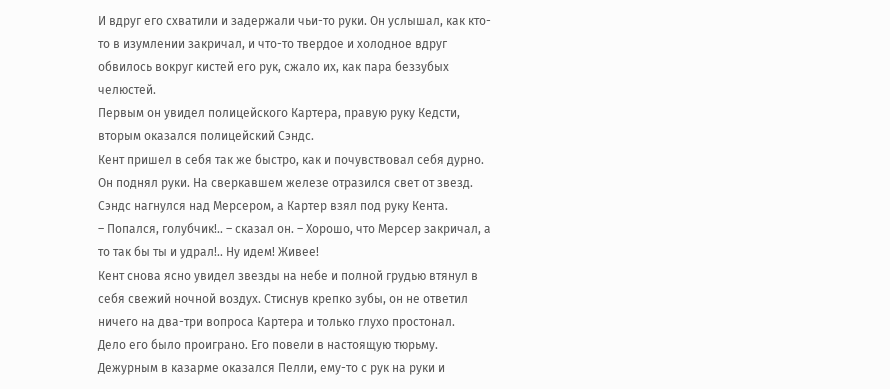И вдруг его схватили и задержали чьи-то руки. Он услышал, как кто-то в изумлении закричал, и что-то твердое и холодное вдруг обвилось вокруг кистей его рук, сжало их, как пара беззубых челюстей.
Первым он увидел полицейского Картера, правую руку Кедсти, вторым оказался полицейский Сэндс.
Кент пришел в себя так же быстро, как и почувствовал себя дурно. Он поднял руки. На сверкавшем железе отразился свет от звезд. Сэндс нагнулся над Мерсером, а Картер взял под руку Кента.
– Попался, голубчик!.. – сказал он. – Хорошо, что Мерсер закричал, а то так бы ты и удрал!.. Ну идем! Живее!
Кент снова ясно увидел звезды на небе и полной грудью втянул в себя свежий ночной воздух. Стиснув крепко зубы, он не ответил ничего на два-три вопроса Картера и только глухо простонал.
Дело его было проиграно. Его повели в настоящую тюрьму.
Дежурным в казарме оказался Пелли, ему-то с рук на руки и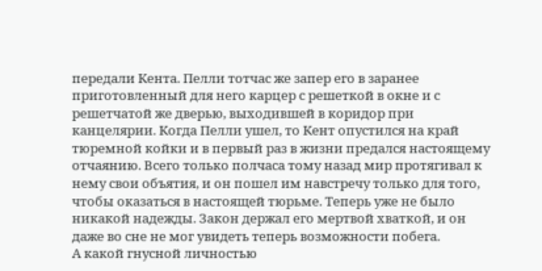передали Кента. Пелли тотчас же запер его в заранее приготовленный для него карцер с решеткой в окне и с решетчатой же дверью, выходившей в коридор при канцелярии. Когда Пелли ушел, то Кент опустился на край тюремной койки и в первый раз в жизни предался настоящему отчаянию. Всего только полчаса тому назад мир протягивал к нему свои объятия, и он пошел им навстречу только для того, чтобы оказаться в настоящей тюрьме. Теперь уже не было никакой надежды. Закон держал его мертвой хваткой, и он даже во сне не мог увидеть теперь возможности побега.
А какой гнусной личностью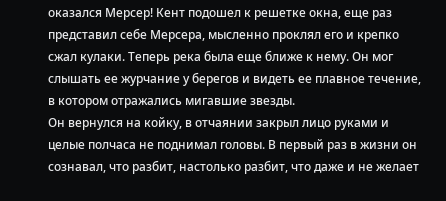оказался Мерсер! Кент подошел к решетке окна, еще раз представил себе Мерсера, мысленно проклял его и крепко сжал кулаки. Теперь река была еще ближе к нему. Он мог слышать ее журчание у берегов и видеть ее плавное течение, в котором отражались мигавшие звезды.
Он вернулся на койку, в отчаянии закрыл лицо руками и целые полчаса не поднимал головы. В первый раз в жизни он сознавал, что разбит, настолько разбит, что даже и не желает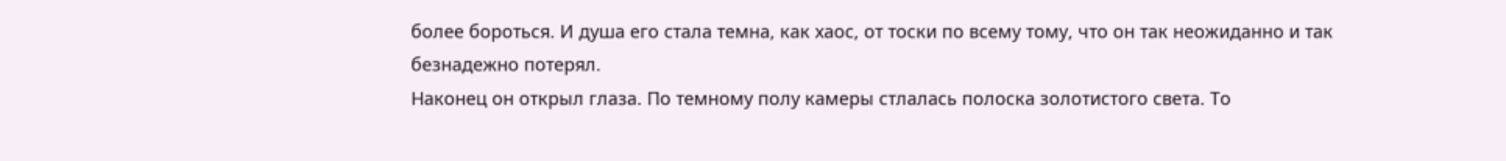более бороться. И душа его стала темна, как хаос, от тоски по всему тому, что он так неожиданно и так безнадежно потерял.
Наконец он открыл глаза. По темному полу камеры стлалась полоска золотистого света. То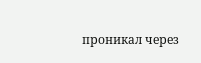проникал через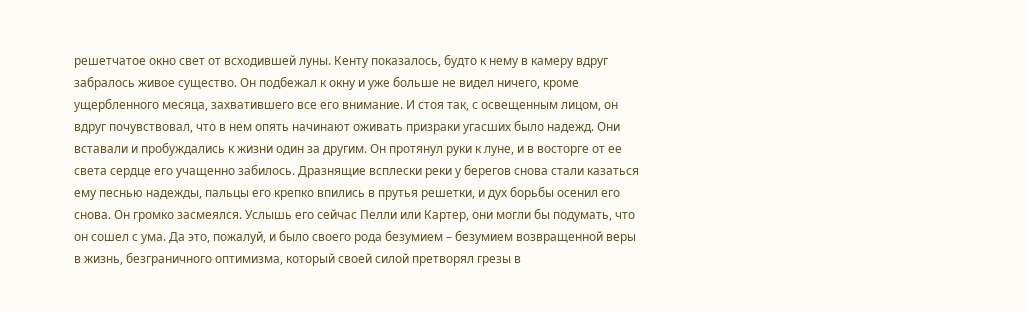решетчатое окно свет от всходившей луны. Кенту показалось, будто к нему в камеру вдруг забралось живое существо. Он подбежал к окну и уже больше не видел ничего, кроме ущербленного месяца, захватившего все его внимание. И стоя так, с освещенным лицом, он вдруг почувствовал, что в нем опять начинают оживать призраки угасших было надежд. Они вставали и пробуждались к жизни один за другим. Он протянул руки к луне, и в восторге от ее света сердце его учащенно забилось. Дразнящие всплески реки у берегов снова стали казаться ему песнью надежды, пальцы его крепко впились в прутья решетки, и дух борьбы осенил его снова. Он громко засмеялся. Услышь его сейчас Пелли или Картер, они могли бы подумать, что он сошел с ума. Да это, пожалуй, и было своего рода безумием – безумием возвращенной веры в жизнь, безграничного оптимизма, который своей силой претворял грезы в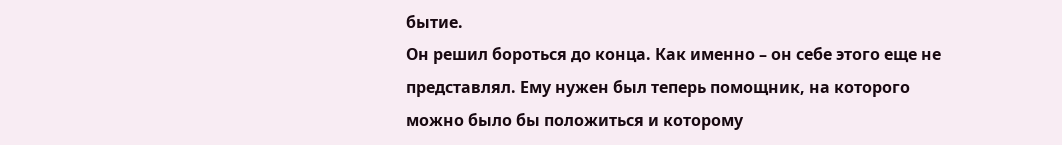бытие.
Он решил бороться до конца. Как именно – он себе этого еще не представлял. Ему нужен был теперь помощник, на которого можно было бы положиться и которому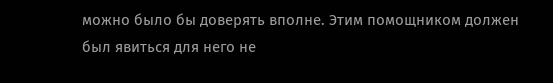можно было бы доверять вполне. Этим помощником должен был явиться для него не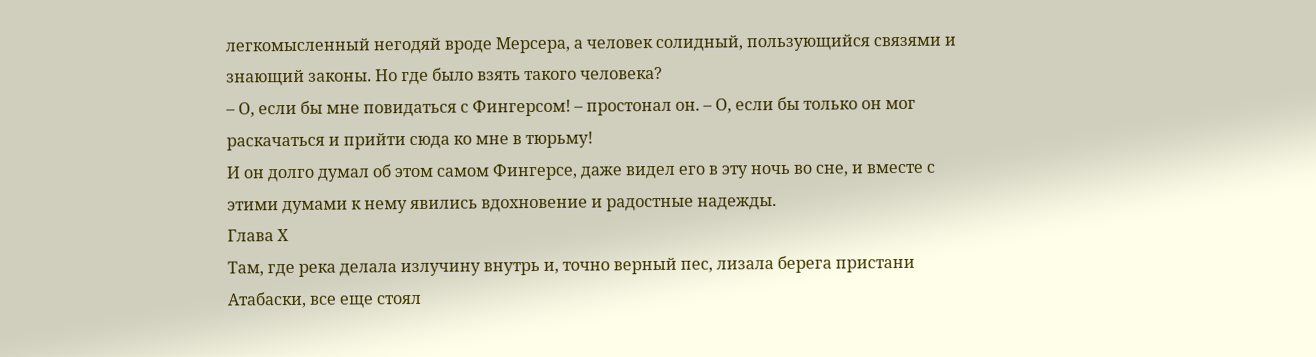легкомысленный негодяй вроде Мерсера, а человек солидный, пользующийся связями и знающий законы. Но где было взять такого человека?
– О, если бы мне повидаться с Фингерсом! – простонал он. – О, если бы только он мог раскачаться и прийти сюда ко мне в тюрьму!
И он долго думал об этом самом Фингерсе, даже видел его в эту ночь во сне, и вместе с этими думами к нему явились вдохновение и радостные надежды.
Глава Х
Там, где река делала излучину внутрь и, точно верный пес, лизала берега пристани Атабаски, все еще стоял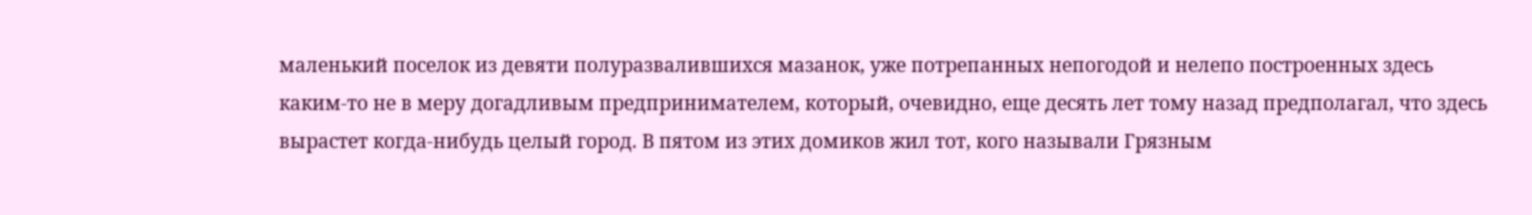маленький поселок из девяти полуразвалившихся мазанок, уже потрепанных непогодой и нелепо построенных здесь каким-то не в меру догадливым предпринимателем, который, очевидно, еще десять лет тому назад предполагал, что здесь вырастет когда-нибудь целый город. В пятом из этих домиков жил тот, кого называли Грязным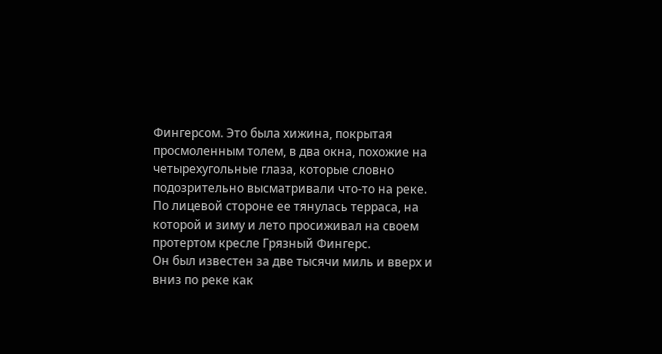Фингерсом. Это была хижина, покрытая просмоленным толем, в два окна, похожие на четырехугольные глаза, которые словно подозрительно высматривали что-то на реке. По лицевой стороне ее тянулась терраса, на которой и зиму и лето просиживал на своем протертом кресле Грязный Фингерс.
Он был известен за две тысячи миль и вверх и вниз по реке как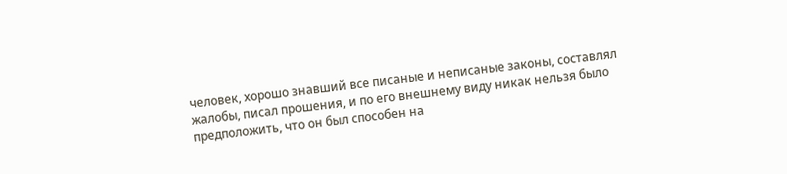человек, хорошо знавший все писаные и неписаные законы, составлял жалобы, писал прошения, и по его внешнему виду никак нельзя было предположить, что он был способен на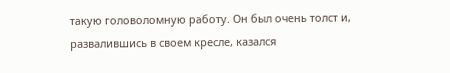такую головоломную работу. Он был очень толст и, развалившись в своем кресле, казался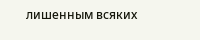лишенным всяких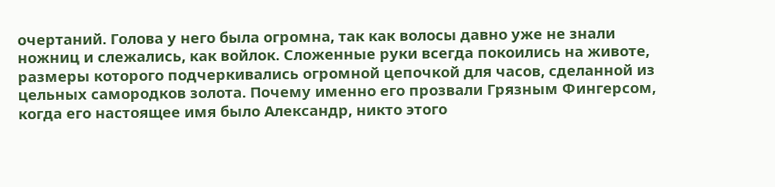очертаний. Голова у него была огромна, так как волосы давно уже не знали ножниц и слежались, как войлок. Сложенные руки всегда покоились на животе, размеры которого подчеркивались огромной цепочкой для часов, сделанной из цельных самородков золота. Почему именно его прозвали Грязным Фингерсом, когда его настоящее имя было Александр, никто этого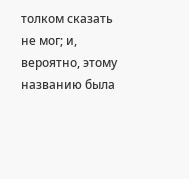толком сказать не мог; и, вероятно, этому названию была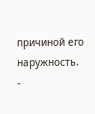причиной его наружность.
-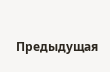Предыдущая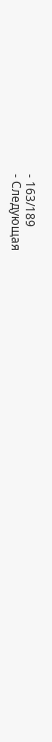- 163/189
- Следующая